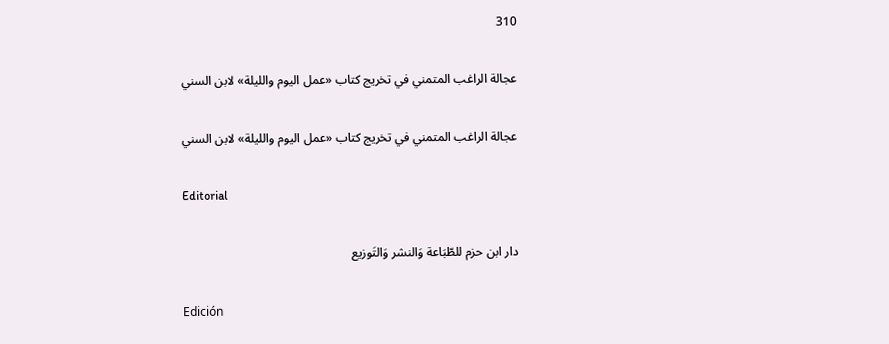310

عجالة الراغب المتمني في تخريج كتاب «عمل اليوم والليلة» لابن السني

عجالة الراغب المتمني في تخريج كتاب «عمل اليوم والليلة» لابن السني

Editorial

دار ابن حزم للطّبَاعة وَالنشر وَالتَوزيع

Edición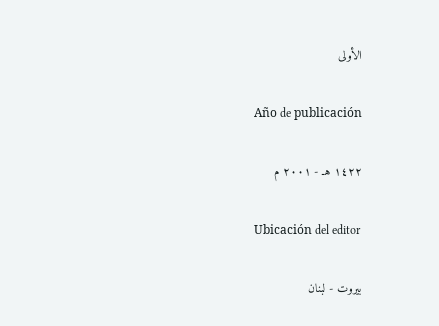الأولى

Año de publicación

١٤٢٢ هـ - ٢٠٠١ م

Ubicación del editor

بيروت - لبنان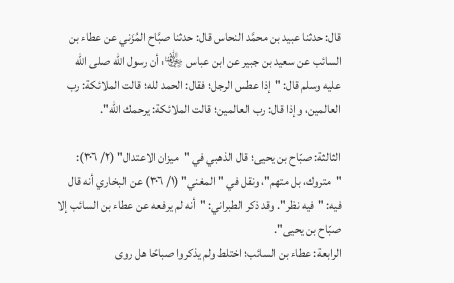قال: حدثنا عبيد بن محمَّد النحاس قال: حدثنا صبَّاح المُزَني عن عطاء بن السائب عن سعيد بن جبير عن ابن عباس ﵄: أن رسول الله صلى الله عليه وسلم قال: "إذا عطس الرجل؛ فقال: الحمد لله؛ قالت الملائكة: رب العالمين، وإذا قال: رب العالمين؛ قالت الملائكة: يرحمك الله".

الثالثة: صبّاح بن يحيى؛ قال الذهبي في "ميزان الاعتدال" (٢/ ٣٠٦): "متروك، بل متهم"، ونقل في "المغني" (١/ ٣٠٦) عن البخاري أنه قال فيه: "فيه نظر". وقد ذكر الطبراني: "أنه لم يرفعه عن عطاء بن السائب إلا صبّاح بن يحيى".
الرابعة: عطاء بن السائب؛ اختلط ولم يذكروا صباحًا هل روى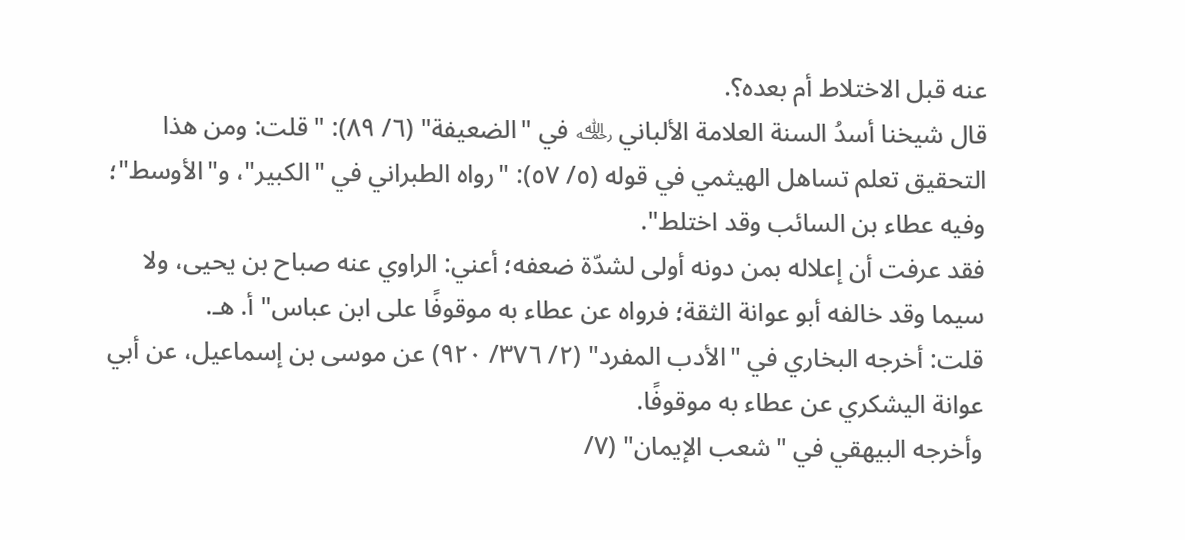عنه قبل الاختلاط أم بعده؟.
قال شيخنا أسدُ السنة العلامة الألباني ﵀ في "الضعيفة" (٦/ ٨٩): "قلت: ومن هذا التحقيق تعلم تساهل الهيثمي في قوله (٥/ ٥٧): "رواه الطبراني في "الكبير"، و"الأوسط"؛ وفيه عطاء بن السائب وقد اختلط".
فقد عرفت أن إعلاله بمن دونه أولى لشدّة ضعفه؛ أعني: الراوي عنه صباح بن يحيى، ولا سيما وقد خالفه أبو عوانة الثقة؛ فرواه عن عطاء به موقوفًا على ابن عباس" أ. هـ.
قلت: أخرجه البخاري في "الأدب المفرد" (٢/ ٣٧٦/ ٩٢٠) عن موسى بن إسماعيل، عن أبي عوانة اليشكري عن عطاء به موقوفًا.
وأخرجه البيهقي في "شعب الإيمان" (٧/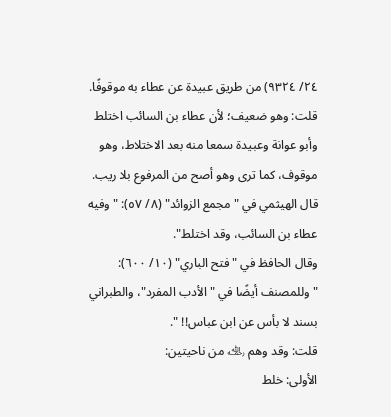٢٤/ ٩٣٢٤) من طريق عبيدة عن عطاء به موقوفًا.
قلت: وهو ضعيف؛ لأن عطاء بن السائب اختلط وأبو عوانة وعبيدة سمعا منه بعد الاختلاط، وهو موقوف، كما ترى وهو أصح من المرفوع بلا ريب.
قال الهيثمي في "مجمع الزوائد" (٨/ ٥٧): "وفيه عطاء بن السائب، وقد اختلط".
وقال الحافظ في "فتح الباري" (١٠/ ٦٠٠): "وللمصنف أيضًا في "الأدب المفرد"، والطبراني بسند لا بأس عن ابن عباس!! ".
قلت: وقد وهم ﵀ من ناحيتين:
الأولى: خلط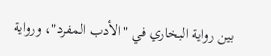بين رواية البخاري في "الأدب المفرد"، ورواية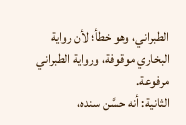الطبراني، وهو خطأ؛ لأن رواية البخاري موقوفة، ورواية الطبراني مرفوعة.
الثانية: أنه حسَّن سنده،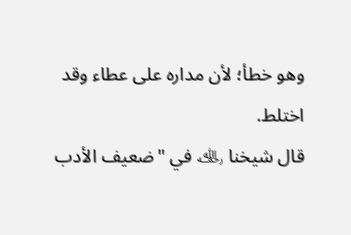وهو خطأ؛ لأن مداره على عطاء وقد اختلط.
قال شيخنا ﵀ في "ضعيف الأدب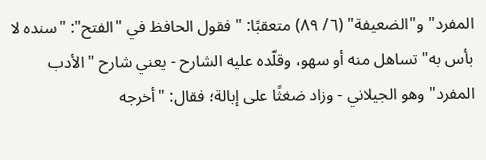المفرد" و"الضعيفة" (٦/ ٨٩) متعقبًا: "فقول الحافظ في "الفتح": "سنده لا بأس به" تساهل منه أو سهو، وقلّده عليه الشارح - يعني شارح "الأدب المفرد" وهو الجيلاني - وزاد ضغثًا على إبالة؛ فقال: "أخرجه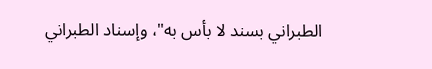الطبراني بسند لا بأس به"، وإسناد الطبراني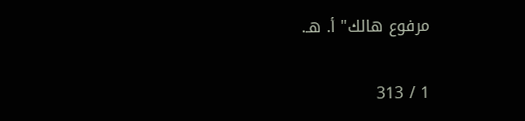مرفوع هالك" أ. هـ.

1 / 313